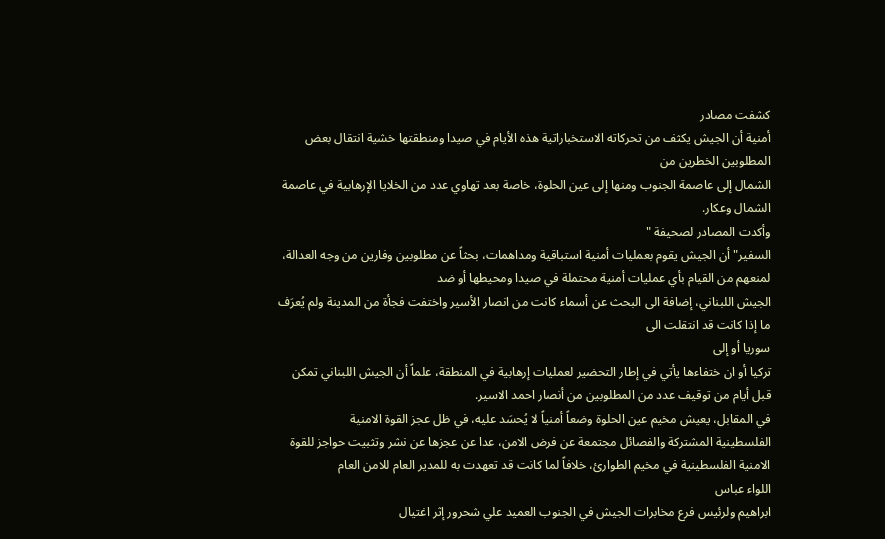كشفت مصادر
أمنية أن الجيش يكثف من تحركاته الاستخباراتية هذه الأيام في صيدا ومنطقتها خشية انتقال بعض المطلوبين الخطرين من
الشمال إلى عاصمة الجنوب ومنها إلى عين الحلوة، خاصة بعد تهاوي عدد من الخلايا الإرهابية في عاصمة الشمال وعكار.
وأكدت المصادر لصحيفة "
السفير" أن الجيش يقوم بعمليات أمنية استباقية ومداهمات، بحثاً عن مطلوبين وفارين من وجه العدالة، لمنعهم من القيام بأي عمليات أمنية محتملة في صيدا ومحيطها أو ضد
الجيش اللبناني، إضافة الى البحث عن أسماء كانت من انصار الأسير واختفت فجأة من المدينة ولم يُعرَف ما إذا كانت قد انتقلت الى
سوريا أو إلى
تركيا أو ان ختفاءها يأتي في إطار التحضير لعمليات إرهابية في المنطقة، علماً أن الجيش اللبناني تمكن قبل أيام من توقيف عدد من المطلوبين من أنصار احمد الاسير.
في المقابل، يعيش مخيم عين الحلوة وضعاً أمنياً لا يُحسَد عليه، في ظل عجز القوة الامنية
الفلسطينية المشتركة والفصائل مجتمعة عن فرض الامن، عدا عن عجزها عن نشر وتثبيت حواجز للقوة الامنية الفلسطينية في مخيم الطوارئ، خلافاً لما كانت قد تعهدت به للمدير العام للامن العام
اللواء عباس
ابراهيم ولرئيس فرع مخابرات الجيش في الجنوب العميد علي شحرور إثر اغتيال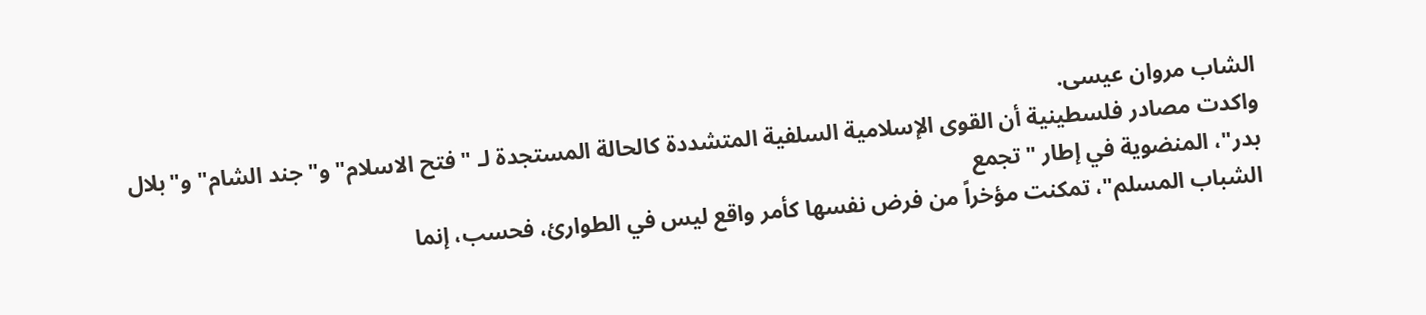الشاب مروان عيسى.
واكدت مصادر فلسطينية أن القوى الإسلامية السلفية المتشددة كالحالة المستجدة لـ "فتح الاسلام" و"جند الشام" و"بلال بدر"، المنضوية في إطار "تجمع
الشباب المسلم"، تمكنت مؤخراً من فرض نفسها كأمر واقع ليس في الطوارئ، فحسب، إنما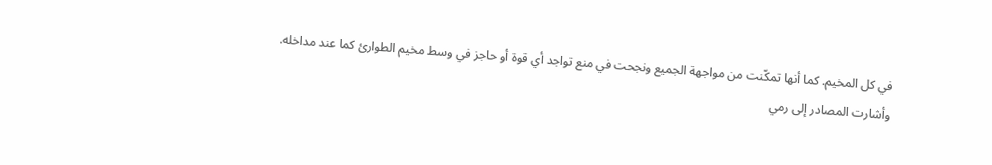في كل المخيم. كما أنها تمكّنت من مواجهة الجميع ونجحت في منع تواجد أي قوة أو حاجز في وسط مخيم الطوارئ كما عند مداخله.
وأشارت المصادر إلى رمي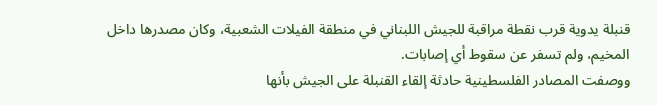قنبلة يدوية قرب نقطة مراقبة للجيش اللبناني في منطقة الفيلات الشعبية، وكان مصدرها داخل المخيم، ولم تسفر عن سقوط أي إصابات.
ووصفت المصادر الفلسطينية حادثة إلقاء القنبلة على الجيش بأنها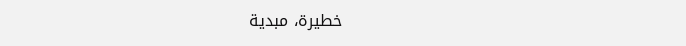خطيرة، مبدية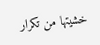خشيتها من تكرار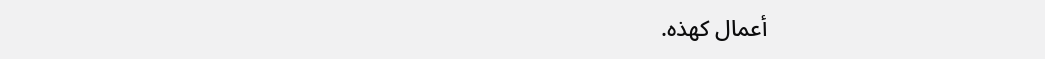أعمال كهذه.